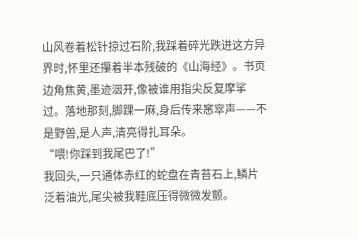山风卷着松针掠过石阶,我踩着碎光跌进这方异界时,怀里还攥着半本残破的《山海经》。书页边角焦黄,墨迹洇开,像被谁用指尖反复摩挲过。落地那刻,脚踝一麻,身后传来窸窣声——不是野兽,是人声,清亮得扎耳朵。
“喂!你踩到我尾巴了!”
我回头,一只通体赤红的蛇盘在青苔石上,鳞片泛着油光,尾尖被我鞋底压得微微发颤。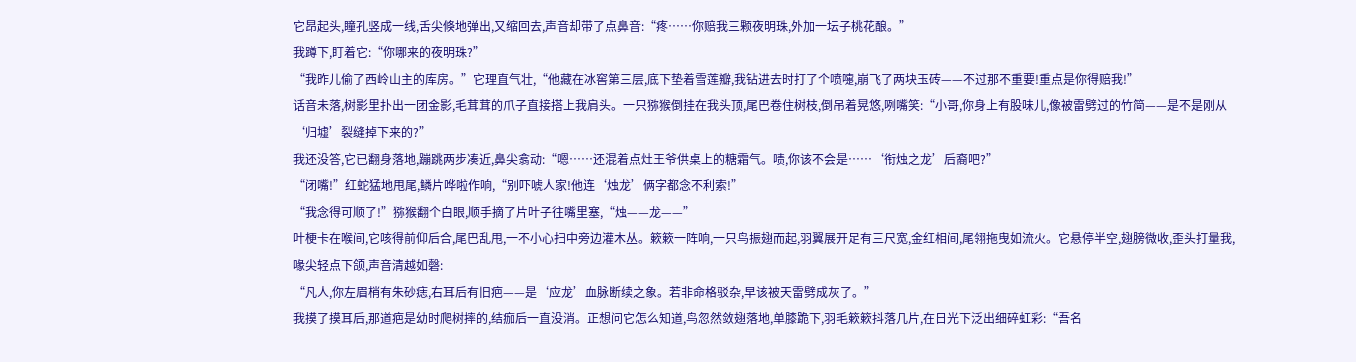它昂起头,瞳孔竖成一线,舌尖倏地弹出,又缩回去,声音却带了点鼻音:“疼……你赔我三颗夜明珠,外加一坛子桃花酿。”
我蹲下,盯着它:“你哪来的夜明珠?”
“我昨儿偷了西岭山主的库房。”它理直气壮,“他藏在冰窖第三层,底下垫着雪莲瓣,我钻进去时打了个喷嚏,崩飞了两块玉砖——不过那不重要!重点是你得赔我!”
话音未落,树影里扑出一团金影,毛茸茸的爪子直接搭上我肩头。一只猕猴倒挂在我头顶,尾巴卷住树枝,倒吊着晃悠,咧嘴笑:“小哥,你身上有股味儿,像被雷劈过的竹简——是不是刚从‘归墟’裂缝掉下来的?”
我还没答,它已翻身落地,蹦跳两步凑近,鼻尖翕动:“嗯……还混着点灶王爷供桌上的糖霜气。啧,你该不会是……‘衔烛之龙’后裔吧?”
“闭嘴!”红蛇猛地甩尾,鳞片哗啦作响,“别吓唬人家!他连‘烛龙’俩字都念不利索!”
“我念得可顺了!”猕猴翻个白眼,顺手摘了片叶子往嘴里塞,“烛——龙——”
叶梗卡在喉间,它咳得前仰后合,尾巴乱甩,一不小心扫中旁边灌木丛。簌簌一阵响,一只鸟振翅而起,羽翼展开足有三尺宽,金红相间,尾翎拖曳如流火。它悬停半空,翅膀微收,歪头打量我,喙尖轻点下颌,声音清越如磬:
“凡人,你左眉梢有朱砂痣,右耳后有旧疤——是‘应龙’血脉断续之象。若非命格驳杂,早该被天雷劈成灰了。”
我摸了摸耳后,那道疤是幼时爬树摔的,结痂后一直没消。正想问它怎么知道,鸟忽然敛翅落地,单膝跪下,羽毛簌簌抖落几片,在日光下泛出细碎虹彩:“吾名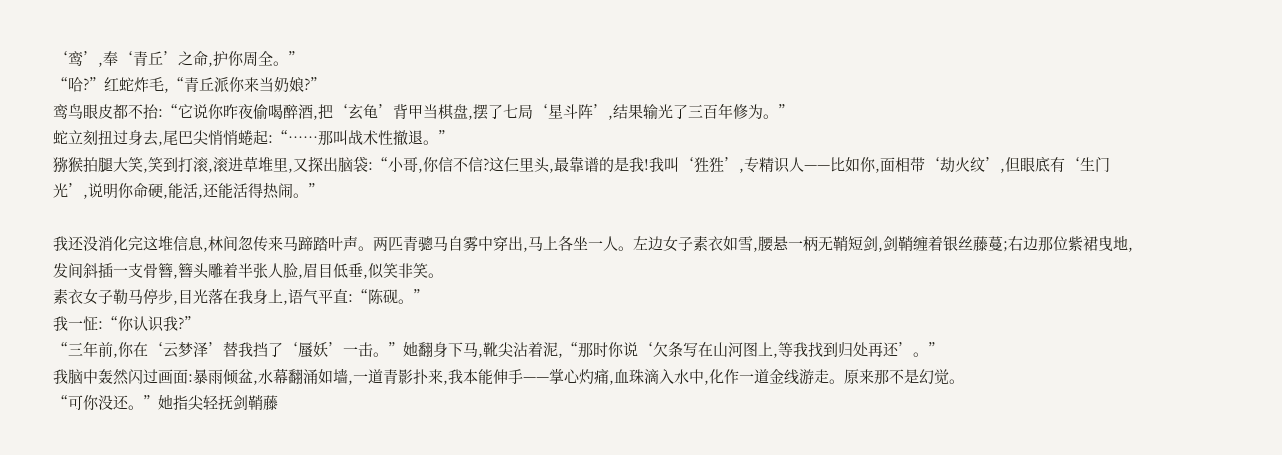‘鸾’,奉‘青丘’之命,护你周全。”
“哈?”红蛇炸毛,“青丘派你来当奶娘?”
鸾鸟眼皮都不抬:“它说你昨夜偷喝醉酒,把‘玄龟’背甲当棋盘,摆了七局‘星斗阵’,结果输光了三百年修为。”
蛇立刻扭过身去,尾巴尖悄悄蜷起:“……那叫战术性撤退。”
猕猴拍腿大笑,笑到打滚,滚进草堆里,又探出脑袋:“小哥,你信不信?这仨里头,最靠谱的是我!我叫‘狌狌’,专精识人——比如你,面相带‘劫火纹’,但眼底有‘生门光’,说明你命硬,能活,还能活得热闹。”

我还没消化完这堆信息,林间忽传来马蹄踏叶声。两匹青骢马自雾中穿出,马上各坐一人。左边女子素衣如雪,腰悬一柄无鞘短剑,剑鞘缠着银丝藤蔓;右边那位紫裙曳地,发间斜插一支骨簪,簪头雕着半张人脸,眉目低垂,似笑非笑。
素衣女子勒马停步,目光落在我身上,语气平直:“陈砚。”
我一怔:“你认识我?”
“三年前,你在‘云梦泽’替我挡了‘蜃妖’一击。”她翻身下马,靴尖沾着泥,“那时你说‘欠条写在山河图上,等我找到归处再还’。”
我脑中轰然闪过画面:暴雨倾盆,水幕翻涌如墙,一道青影扑来,我本能伸手——掌心灼痛,血珠滴入水中,化作一道金线游走。原来那不是幻觉。
“可你没还。”她指尖轻抚剑鞘藤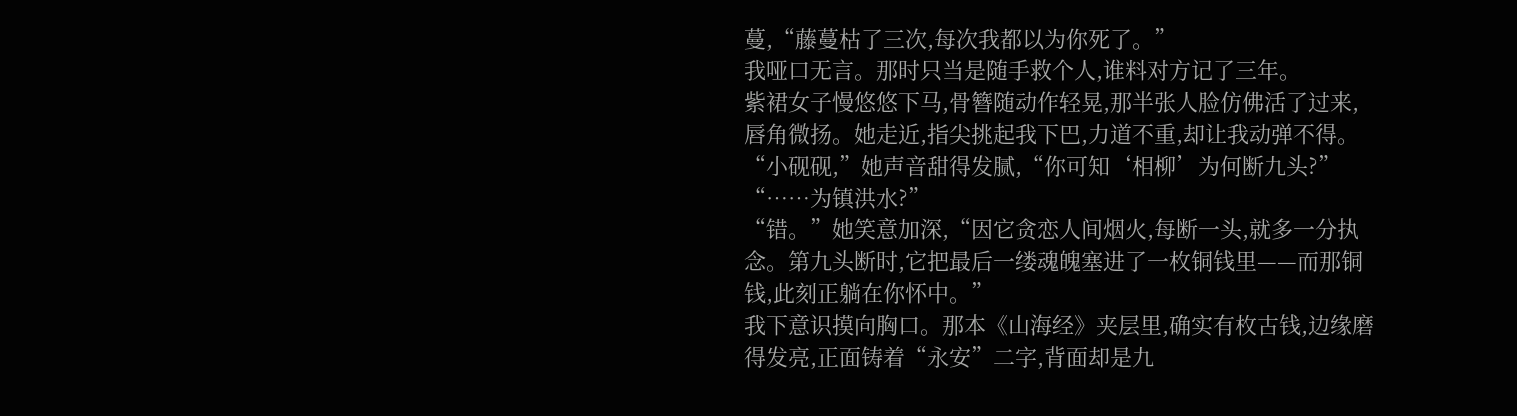蔓,“藤蔓枯了三次,每次我都以为你死了。”
我哑口无言。那时只当是随手救个人,谁料对方记了三年。
紫裙女子慢悠悠下马,骨簪随动作轻晃,那半张人脸仿佛活了过来,唇角微扬。她走近,指尖挑起我下巴,力道不重,却让我动弹不得。
“小砚砚,”她声音甜得发腻,“你可知‘相柳’为何断九头?”
“……为镇洪水?”
“错。”她笑意加深,“因它贪恋人间烟火,每断一头,就多一分执念。第九头断时,它把最后一缕魂魄塞进了一枚铜钱里——而那铜钱,此刻正躺在你怀中。”
我下意识摸向胸口。那本《山海经》夹层里,确实有枚古钱,边缘磨得发亮,正面铸着“永安”二字,背面却是九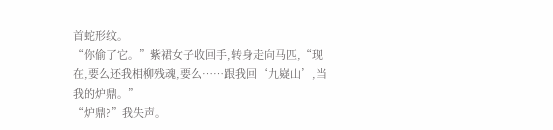首蛇形纹。
“你偷了它。”紫裙女子收回手,转身走向马匹,“现在,要么还我相柳残魂,要么……跟我回‘九嶷山’,当我的炉鼎。”
“炉鼎?”我失声。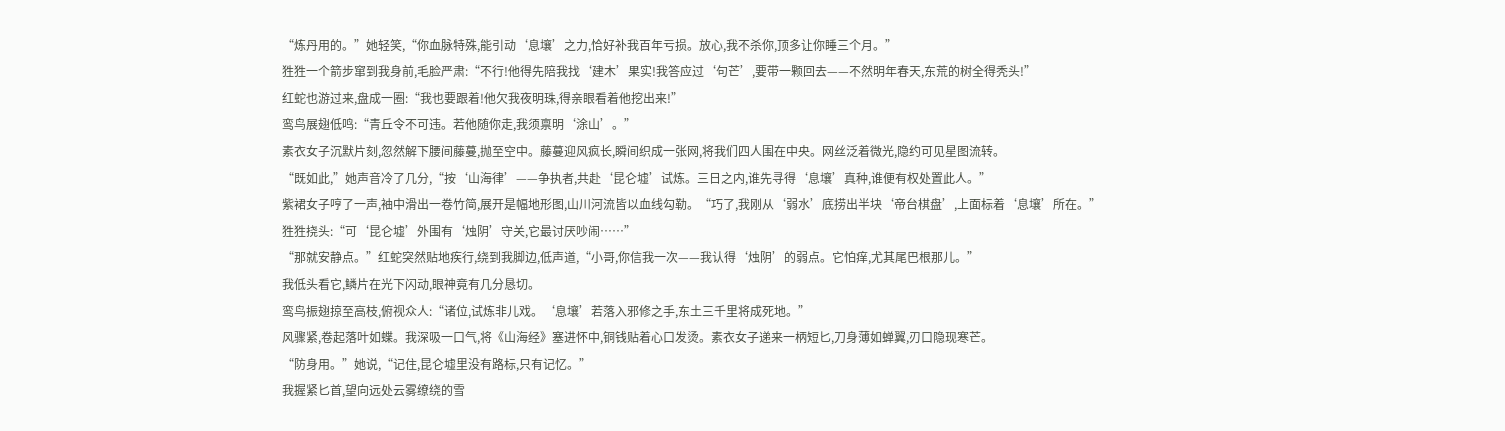“炼丹用的。”她轻笑,“你血脉特殊,能引动‘息壤’之力,恰好补我百年亏损。放心,我不杀你,顶多让你睡三个月。”
狌狌一个箭步窜到我身前,毛脸严肃:“不行!他得先陪我找‘建木’果实!我答应过‘句芒’,要带一颗回去——不然明年春天,东荒的树全得秃头!”
红蛇也游过来,盘成一圈:“我也要跟着!他欠我夜明珠,得亲眼看着他挖出来!”
鸾鸟展翅低鸣:“青丘令不可违。若他随你走,我须禀明‘涂山’。”
素衣女子沉默片刻,忽然解下腰间藤蔓,抛至空中。藤蔓迎风疯长,瞬间织成一张网,将我们四人围在中央。网丝泛着微光,隐约可见星图流转。
“既如此,”她声音冷了几分,“按‘山海律’——争执者,共赴‘昆仑墟’试炼。三日之内,谁先寻得‘息壤’真种,谁便有权处置此人。”
紫裙女子哼了一声,袖中滑出一卷竹简,展开是幅地形图,山川河流皆以血线勾勒。“巧了,我刚从‘弱水’底捞出半块‘帝台棋盘’,上面标着‘息壤’所在。”
狌狌挠头:“可‘昆仑墟’外围有‘烛阴’守关,它最讨厌吵闹……”
“那就安静点。”红蛇突然贴地疾行,绕到我脚边,低声道,“小哥,你信我一次——我认得‘烛阴’的弱点。它怕痒,尤其尾巴根那儿。”
我低头看它,鳞片在光下闪动,眼神竟有几分恳切。
鸾鸟振翅掠至高枝,俯视众人:“诸位,试炼非儿戏。‘息壤’若落入邪修之手,东土三千里将成死地。”
风骤紧,卷起落叶如蝶。我深吸一口气,将《山海经》塞进怀中,铜钱贴着心口发烫。素衣女子递来一柄短匕,刀身薄如蝉翼,刃口隐现寒芒。
“防身用。”她说,“记住,昆仑墟里没有路标,只有记忆。”
我握紧匕首,望向远处云雾缭绕的雪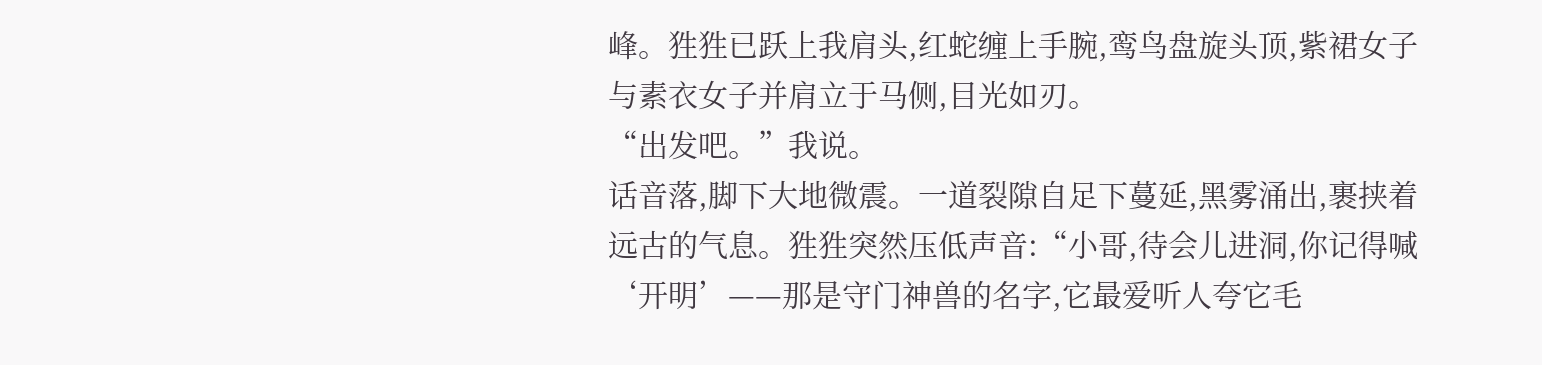峰。狌狌已跃上我肩头,红蛇缠上手腕,鸾鸟盘旋头顶,紫裙女子与素衣女子并肩立于马侧,目光如刃。
“出发吧。”我说。
话音落,脚下大地微震。一道裂隙自足下蔓延,黑雾涌出,裹挟着远古的气息。狌狌突然压低声音:“小哥,待会儿进洞,你记得喊‘开明’——那是守门神兽的名字,它最爱听人夸它毛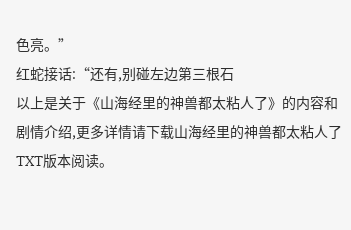色亮。”
红蛇接话:“还有,别碰左边第三根石
以上是关于《山海经里的神兽都太粘人了》的内容和剧情介绍,更多详情请下载山海经里的神兽都太粘人了TXT版本阅读。